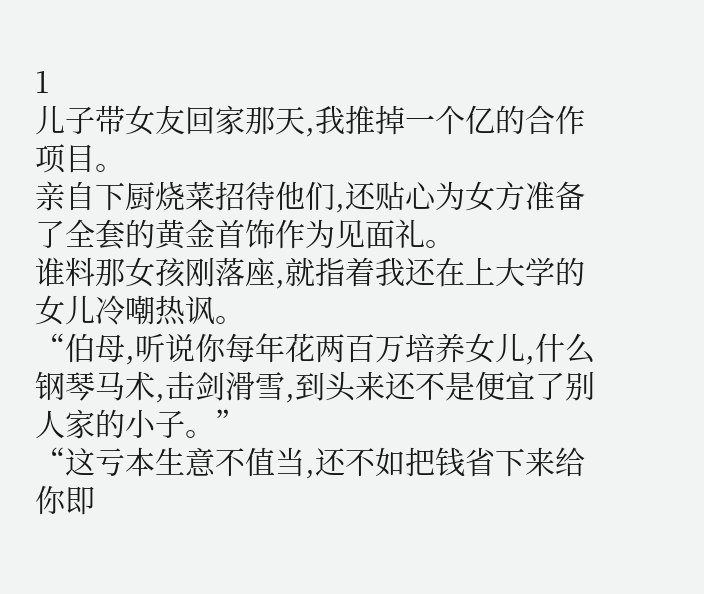1
儿子带女友回家那天,我推掉一个亿的合作项目。
亲自下厨烧菜招待他们,还贴心为女方准备了全套的黄金首饰作为见面礼。
谁料那女孩刚落座,就指着我还在上大学的女儿冷嘲热讽。
“伯母,听说你每年花两百万培养女儿,什么钢琴马术,击剑滑雪,到头来还不是便宜了别人家的小子。”
“这亏本生意不值当,还不如把钱省下来给你即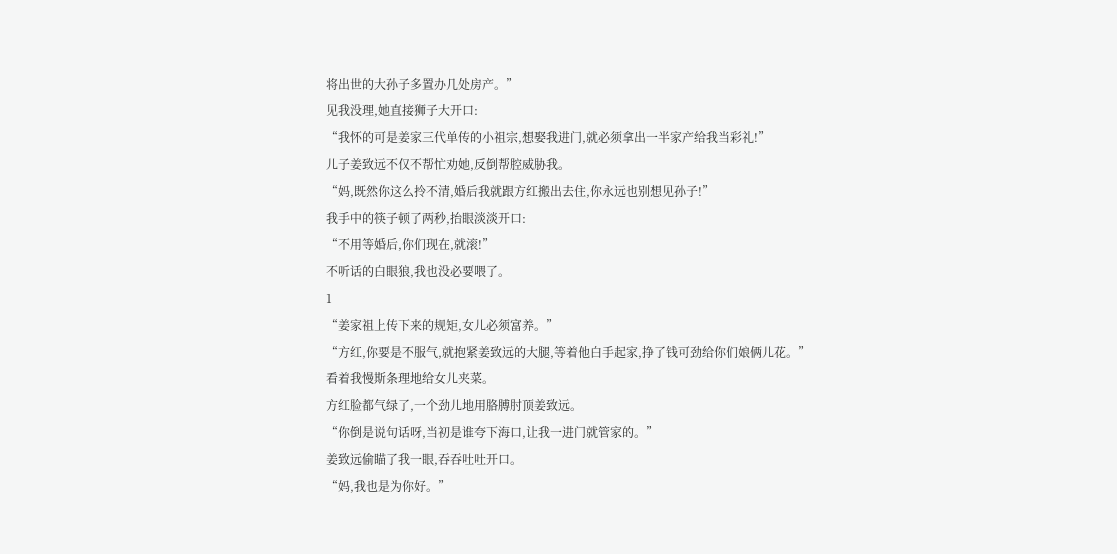将出世的大孙子多置办几处房产。”
见我没理,她直接狮子大开口:
“我怀的可是姜家三代单传的小祖宗,想娶我进门,就必须拿出一半家产给我当彩礼!”
儿子姜致远不仅不帮忙劝她,反倒帮腔威胁我。
“妈,既然你这么拎不清,婚后我就跟方红搬出去住,你永远也别想见孙子!”
我手中的筷子顿了两秒,抬眼淡淡开口:
“不用等婚后,你们现在,就滚!”
不听话的白眼狼,我也没必要喂了。
1
“姜家祖上传下来的规矩,女儿必须富养。”
“方红,你要是不服气,就抱紧姜致远的大腿,等着他白手起家,挣了钱可劲给你们娘俩儿花。”
看着我慢斯条理地给女儿夹菜。
方红脸都气绿了,一个劲儿地用胳膊肘顶姜致远。
“你倒是说句话呀,当初是谁夸下海口,让我一进门就管家的。”
姜致远偷瞄了我一眼,吞吞吐吐开口。
“妈,我也是为你好。”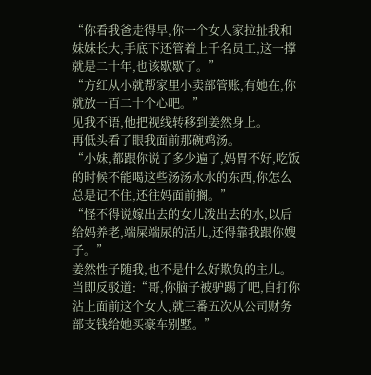“你看我爸走得早,你一个女人家拉扯我和妹妹长大,手底下还管着上千名员工,这一撑就是二十年,也该歇歇了。”
“方红从小就帮家里小卖部管账,有她在,你就放一百二十个心吧。”
见我不语,他把视线转移到姜然身上。
再低头看了眼我面前那碗鸡汤。
“小妹,都跟你说了多少遍了,妈胃不好,吃饭的时候不能喝这些汤汤水水的东西,你怎么总是记不住,还往妈面前搁。”
“怪不得说嫁出去的女儿泼出去的水,以后给妈养老,端屎端尿的活儿,还得靠我跟你嫂子。”
姜然性子随我,也不是什么好欺负的主儿。
当即反驳道:“哥,你脑子被驴踢了吧,自打你沾上面前这个女人,就三番五次从公司财务部支钱给她买豪车别墅。”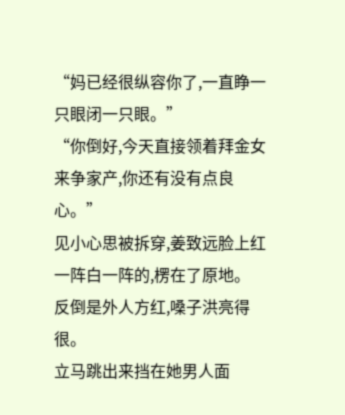“妈已经很纵容你了,一直睁一只眼闭一只眼。”
“你倒好,今天直接领着拜金女来争家产,你还有没有点良心。”
见小心思被拆穿,姜致远脸上红一阵白一阵的,楞在了原地。
反倒是外人方红,嗓子洪亮得很。
立马跳出来挡在她男人面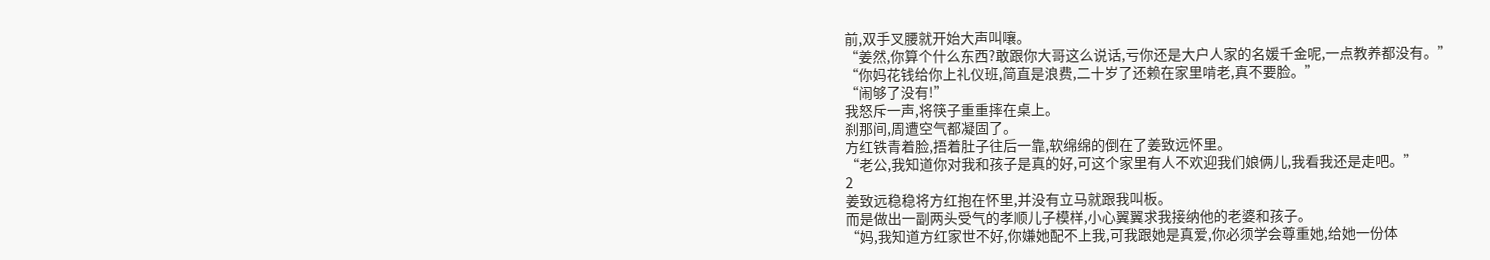前,双手叉腰就开始大声叫嚷。
“姜然,你算个什么东西?敢跟你大哥这么说话,亏你还是大户人家的名媛千金呢,一点教养都没有。”
“你妈花钱给你上礼仪班,简直是浪费,二十岁了还赖在家里啃老,真不要脸。”
“闹够了没有!”
我怒斥一声,将筷子重重摔在桌上。
刹那间,周遭空气都凝固了。
方红铁青着脸,捂着肚子往后一靠,软绵绵的倒在了姜致远怀里。
“老公,我知道你对我和孩子是真的好,可这个家里有人不欢迎我们娘俩儿,我看我还是走吧。”
2
姜致远稳稳将方红抱在怀里,并没有立马就跟我叫板。
而是做出一副两头受气的孝顺儿子模样,小心翼翼求我接纳他的老婆和孩子。
“妈,我知道方红家世不好,你嫌她配不上我,可我跟她是真爱,你必须学会尊重她,给她一份体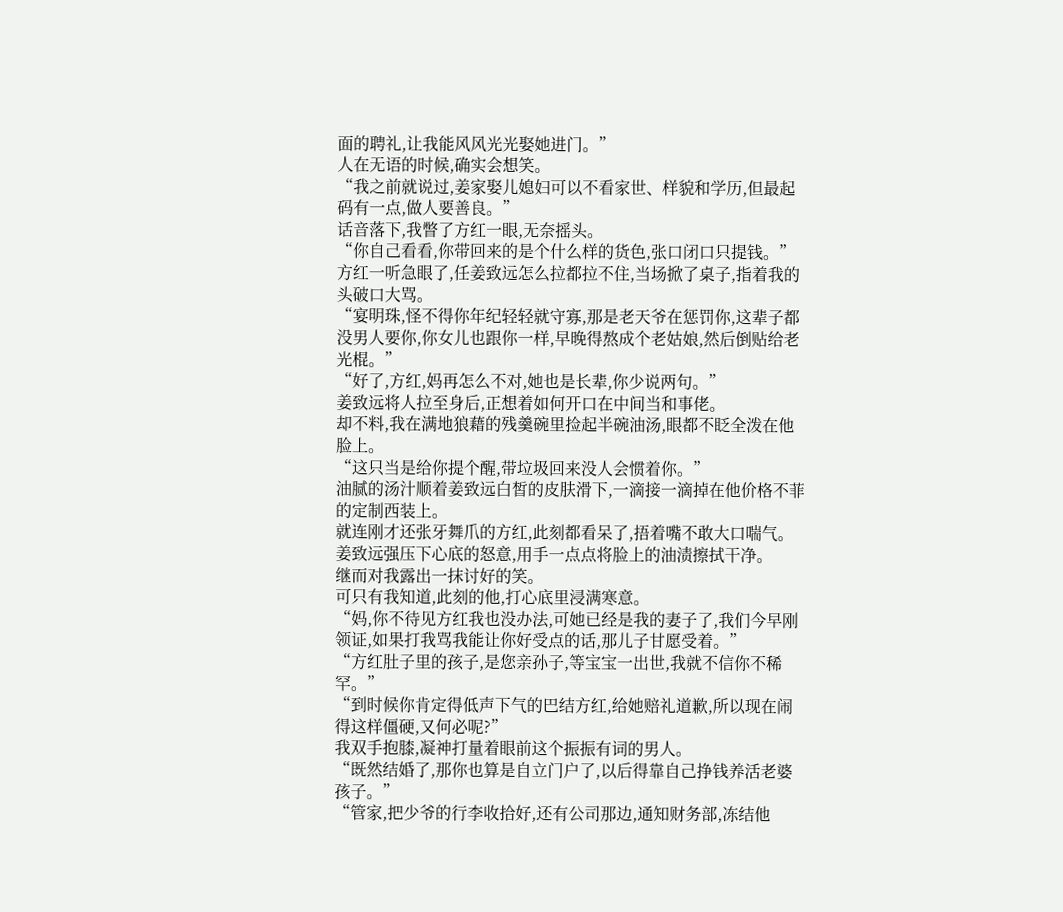面的聘礼,让我能风风光光娶她进门。”
人在无语的时候,确实会想笑。
“我之前就说过,姜家娶儿媳妇可以不看家世、样貌和学历,但最起码有一点,做人要善良。”
话音落下,我瞥了方红一眼,无奈摇头。
“你自己看看,你带回来的是个什么样的货色,张口闭口只提钱。”
方红一听急眼了,任姜致远怎么拉都拉不住,当场掀了桌子,指着我的头破口大骂。
“宴明珠,怪不得你年纪轻轻就守寡,那是老天爷在惩罚你,这辈子都没男人要你,你女儿也跟你一样,早晚得熬成个老姑娘,然后倒贴给老光棍。”
“好了,方红,妈再怎么不对,她也是长辈,你少说两句。”
姜致远将人拉至身后,正想着如何开口在中间当和事佬。
却不料,我在满地狼藉的残羹碗里捡起半碗油汤,眼都不眨全泼在他脸上。
“这只当是给你提个醒,带垃圾回来没人会惯着你。”
油腻的汤汁顺着姜致远白皙的皮肤滑下,一滴接一滴掉在他价格不菲的定制西装上。
就连刚才还张牙舞爪的方红,此刻都看呆了,捂着嘴不敢大口喘气。
姜致远强压下心底的怒意,用手一点点将脸上的油渍擦拭干净。
继而对我露出一抹讨好的笑。
可只有我知道,此刻的他,打心底里浸满寒意。
“妈,你不待见方红我也没办法,可她已经是我的妻子了,我们今早刚领证,如果打我骂我能让你好受点的话,那儿子甘愿受着。”
“方红肚子里的孩子,是您亲孙子,等宝宝一出世,我就不信你不稀罕。”
“到时候你肯定得低声下气的巴结方红,给她赔礼道歉,所以现在闹得这样僵硬,又何必呢?”
我双手抱膝,凝神打量着眼前这个振振有词的男人。
“既然结婚了,那你也算是自立门户了,以后得靠自己挣钱养活老婆孩子。”
“管家,把少爷的行李收拾好,还有公司那边,通知财务部,冻结他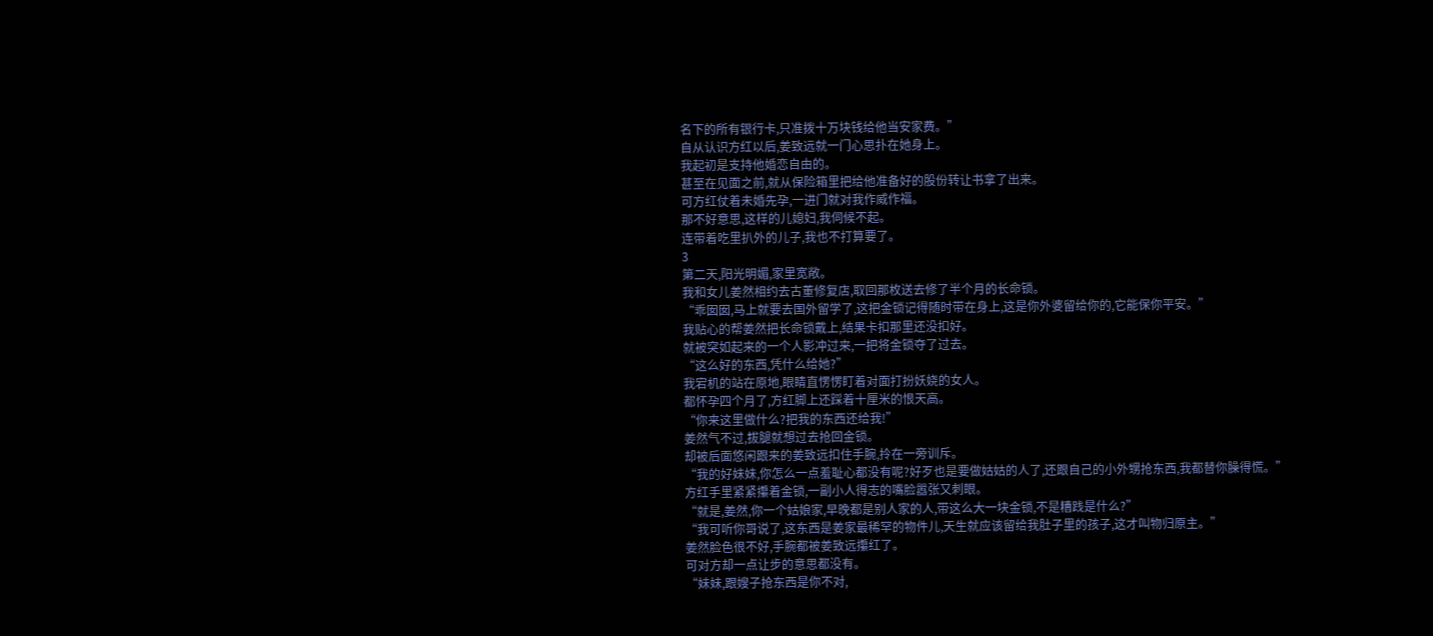名下的所有银行卡,只准拨十万块钱给他当安家费。”
自从认识方红以后,姜致远就一门心思扑在她身上。
我起初是支持他婚恋自由的。
甚至在见面之前,就从保险箱里把给他准备好的股份转让书拿了出来。
可方红仗着未婚先孕,一进门就对我作威作福。
那不好意思,这样的儿媳妇,我伺候不起。
连带着吃里扒外的儿子,我也不打算要了。
3
第二天,阳光明媚,家里宽敞。
我和女儿姜然相约去古董修复店,取回那枚送去修了半个月的长命锁。
“乖囡囡,马上就要去国外留学了,这把金锁记得随时带在身上,这是你外婆留给你的,它能保你平安。”
我贴心的帮姜然把长命锁戴上,结果卡扣那里还没扣好。
就被突如起来的一个人影冲过来,一把将金锁夺了过去。
“这么好的东西,凭什么给她?”
我宕机的站在原地,眼睛直愣愣盯着对面打扮妖娆的女人。
都怀孕四个月了,方红脚上还踩着十厘米的恨天高。
“你来这里做什么?把我的东西还给我!”
姜然气不过,拔腿就想过去抢回金锁。
却被后面悠闲跟来的姜致远扣住手腕,拎在一旁训斥。
“我的好妹妹,你怎么一点羞耻心都没有呢?好歹也是要做姑姑的人了,还跟自己的小外甥抢东西,我都替你臊得慌。”
方红手里紧紧攥着金锁,一副小人得志的嘴脸嚣张又刺眼。
“就是,姜然,你一个姑娘家,早晚都是别人家的人,带这么大一块金锁,不是糟践是什么?”
“我可听你哥说了,这东西是姜家最稀罕的物件儿,天生就应该留给我肚子里的孩子,这才叫物归原主。”
姜然脸色很不好,手腕都被姜致远攥红了。
可对方却一点让步的意思都没有。
“妹妹,跟嫂子抢东西是你不对,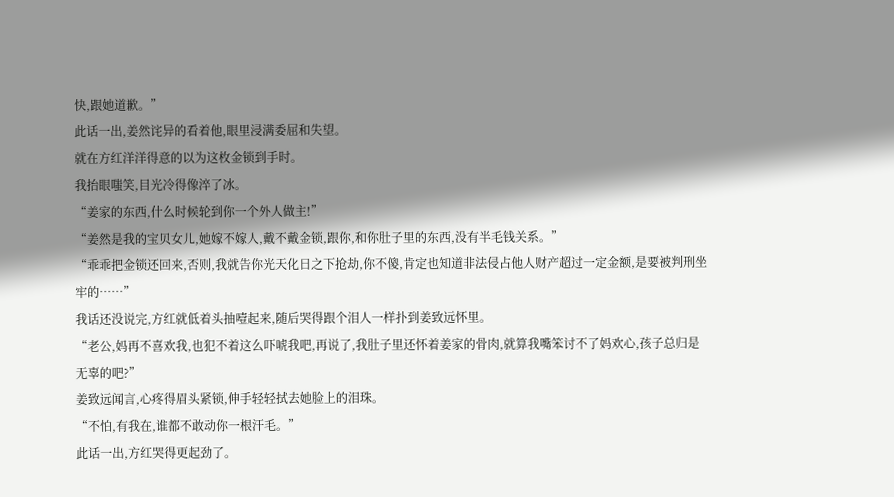快,跟她道歉。”
此话一出,姜然诧异的看着他,眼里浸满委屈和失望。
就在方红洋洋得意的以为这枚金锁到手时。
我抬眼嗤笑,目光冷得像淬了冰。
“姜家的东西,什么时候轮到你一个外人做主!”
“姜然是我的宝贝女儿,她嫁不嫁人,戴不戴金锁,跟你,和你肚子里的东西,没有半毛钱关系。”
“乖乖把金锁还回来,否则,我就告你光天化日之下抢劫,你不傻,肯定也知道非法侵占他人财产超过一定金额,是要被判刑坐牢的……”
我话还没说完,方红就低着头抽噎起来,随后哭得跟个泪人一样扑到姜致远怀里。
“老公,妈再不喜欢我,也犯不着这么吓唬我吧,再说了,我肚子里还怀着姜家的骨肉,就算我嘴笨讨不了妈欢心,孩子总归是无辜的吧?”
姜致远闻言,心疼得眉头紧锁,伸手轻轻拭去她脸上的泪珠。
“不怕,有我在,谁都不敢动你一根汗毛。”
此话一出,方红哭得更起劲了。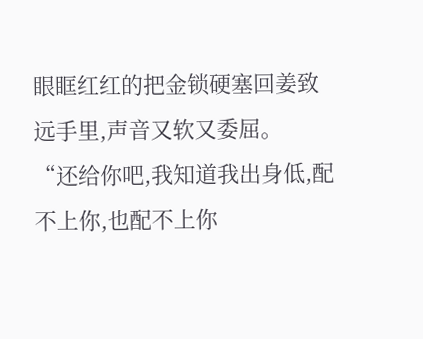眼眶红红的把金锁硬塞回姜致远手里,声音又软又委屈。
“还给你吧,我知道我出身低,配不上你,也配不上你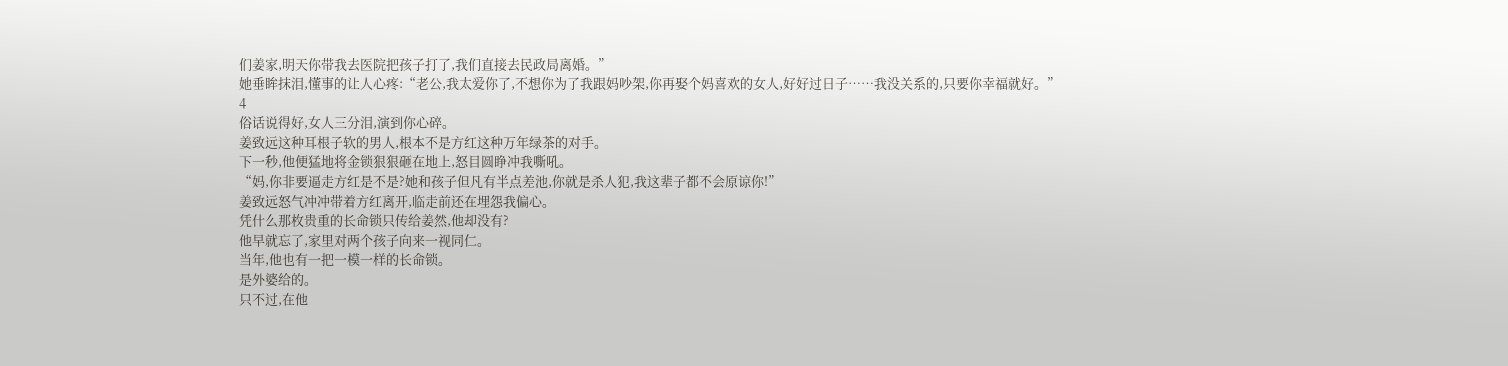们姜家,明天你带我去医院把孩子打了,我们直接去民政局离婚。”
她垂眸抹泪,懂事的让人心疼:“老公,我太爱你了,不想你为了我跟妈吵架,你再娶个妈喜欢的女人,好好过日子……我没关系的,只要你幸福就好。”
4
俗话说得好,女人三分泪,演到你心碎。
姜致远这种耳根子软的男人,根本不是方红这种万年绿茶的对手。
下一秒,他便猛地将金锁狠狠砸在地上,怒目圆睁冲我嘶吼。
“妈,你非要逼走方红是不是?她和孩子但凡有半点差池,你就是杀人犯,我这辈子都不会原谅你!”
姜致远怒气冲冲带着方红离开,临走前还在埋怨我偏心。
凭什么那枚贵重的长命锁只传给姜然,他却没有?
他早就忘了,家里对两个孩子向来一视同仁。
当年,他也有一把一模一样的长命锁。
是外婆给的。
只不过,在他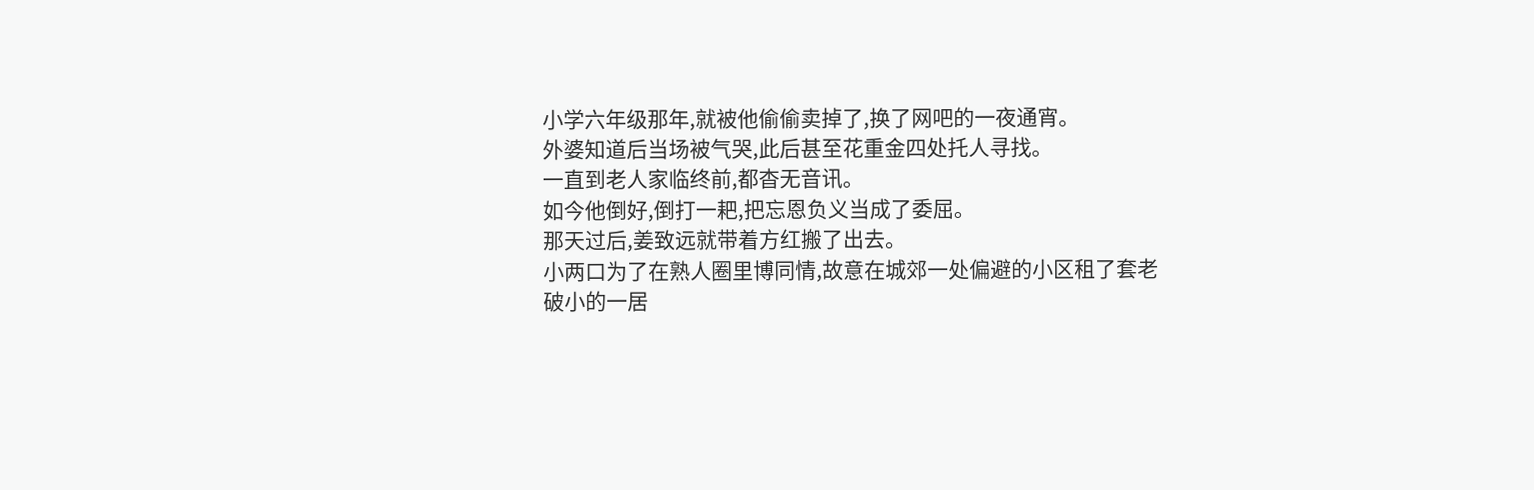小学六年级那年,就被他偷偷卖掉了,换了网吧的一夜通宵。
外婆知道后当场被气哭,此后甚至花重金四处托人寻找。
一直到老人家临终前,都杳无音讯。
如今他倒好,倒打一耙,把忘恩负义当成了委屈。
那天过后,姜致远就带着方红搬了出去。
小两口为了在熟人圈里博同情,故意在城郊一处偏避的小区租了套老破小的一居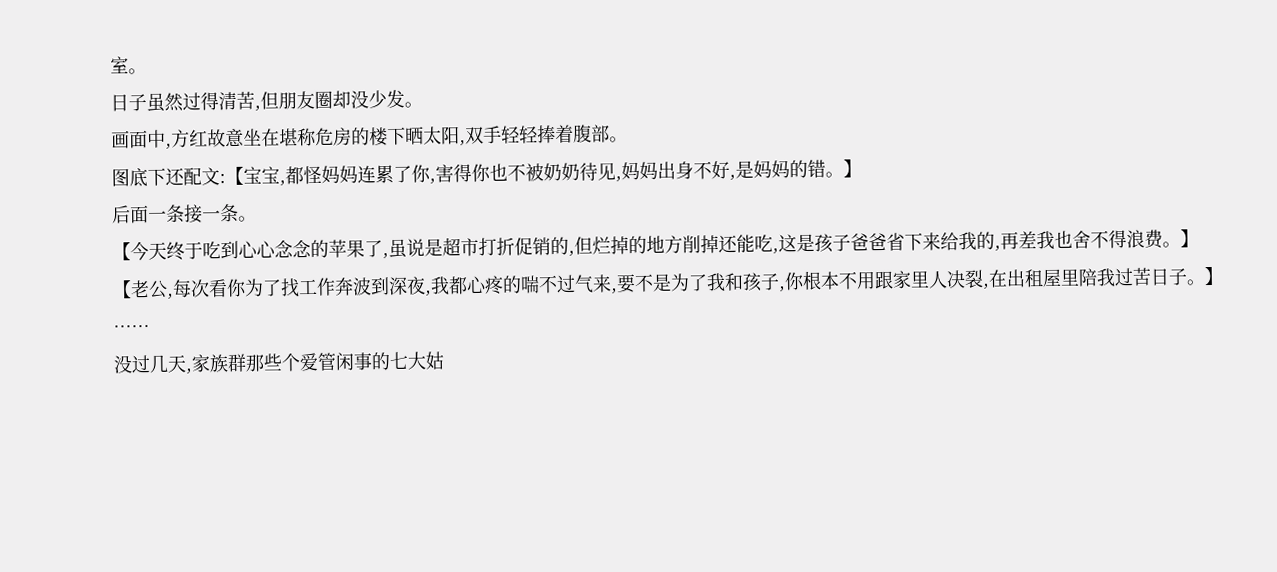室。
日子虽然过得清苦,但朋友圈却没少发。
画面中,方红故意坐在堪称危房的楼下晒太阳,双手轻轻捧着腹部。
图底下还配文:【宝宝,都怪妈妈连累了你,害得你也不被奶奶待见,妈妈出身不好,是妈妈的错。】
后面一条接一条。
【今天终于吃到心心念念的苹果了,虽说是超市打折促销的,但烂掉的地方削掉还能吃,这是孩子爸爸省下来给我的,再差我也舍不得浪费。】
【老公,每次看你为了找工作奔波到深夜,我都心疼的喘不过气来,要不是为了我和孩子,你根本不用跟家里人决裂,在出租屋里陪我过苦日子。】
……
没过几天,家族群那些个爱管闲事的七大姑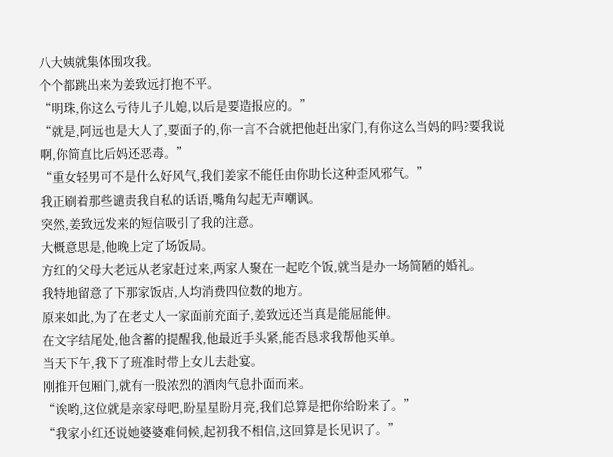八大姨就集体围攻我。
个个都跳出来为姜致远打抱不平。
“明珠,你这么亏待儿子儿媳,以后是要造报应的。”
“就是,阿远也是大人了,要面子的,你一言不合就把他赶出家门,有你这么当妈的吗?要我说啊,你简直比后妈还恶毒。”
“重女轻男可不是什么好风气,我们姜家不能任由你助长这种歪风邪气。”
我正刷着那些谴责我自私的话语,嘴角勾起无声嘲讽。
突然,姜致远发来的短信吸引了我的注意。
大概意思是,他晚上定了场饭局。
方红的父母大老远从老家赶过来,两家人聚在一起吃个饭,就当是办一场简陋的婚礼。
我特地留意了下那家饭店,人均消费四位数的地方。
原来如此,为了在老丈人一家面前充面子,姜致远还当真是能屈能伸。
在文字结尾处,他含蓄的提醒我,他最近手头紧,能否恳求我帮他买单。
当天下午,我下了班准时带上女儿去赴宴。
刚推开包厢门,就有一股浓烈的酒肉气息扑面而来。
“诶哟,这位就是亲家母吧,盼星星盼月亮,我们总算是把你给盼来了。”
“我家小红还说她婆婆难伺候,起初我不相信,这回算是长见识了。”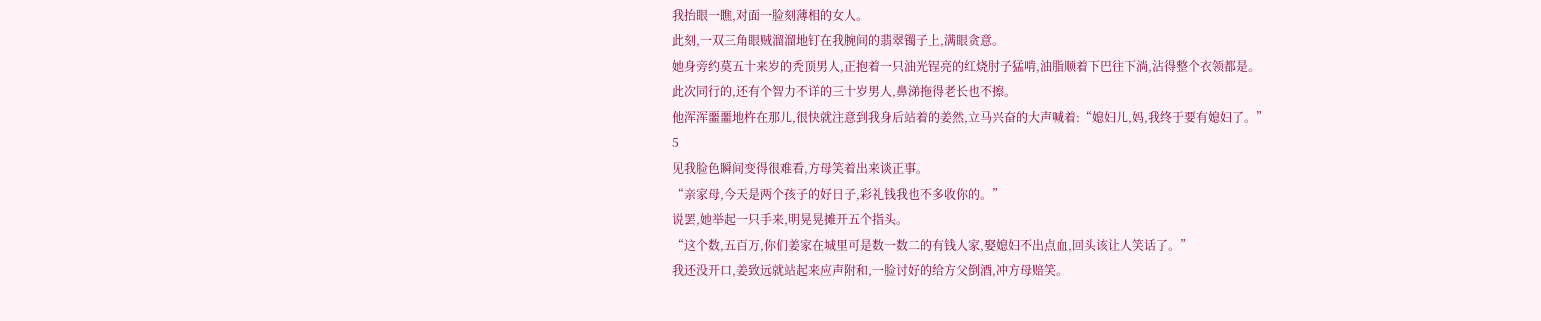我抬眼一瞧,对面一脸刻薄相的女人。
此刻,一双三角眼贼溜溜地钉在我腕间的翡翠镯子上,满眼贪意。
她身旁约莫五十来岁的秃顶男人,正抱着一只油光锃亮的红烧肘子猛啃,油脂顺着下巴往下淌,沾得整个衣领都是。
此次同行的,还有个智力不详的三十岁男人,鼻涕拖得老长也不擦。
他浑浑噩噩地杵在那儿,很快就注意到我身后站着的姜然,立马兴奋的大声喊着:“媳妇儿,妈,我终于要有媳妇了。”
5
见我脸色瞬间变得很难看,方母笑着出来谈正事。
“亲家母,今天是两个孩子的好日子,彩礼钱我也不多收你的。”
说罢,她举起一只手来,明晃晃摊开五个指头。
“这个数,五百万,你们姜家在城里可是数一数二的有钱人家,娶媳妇不出点血,回头该让人笑话了。”
我还没开口,姜致远就站起来应声附和,一脸讨好的给方父倒酒,冲方母赔笑。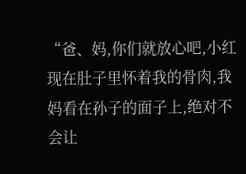“爸、妈,你们就放心吧,小红现在肚子里怀着我的骨肉,我妈看在孙子的面子上,绝对不会让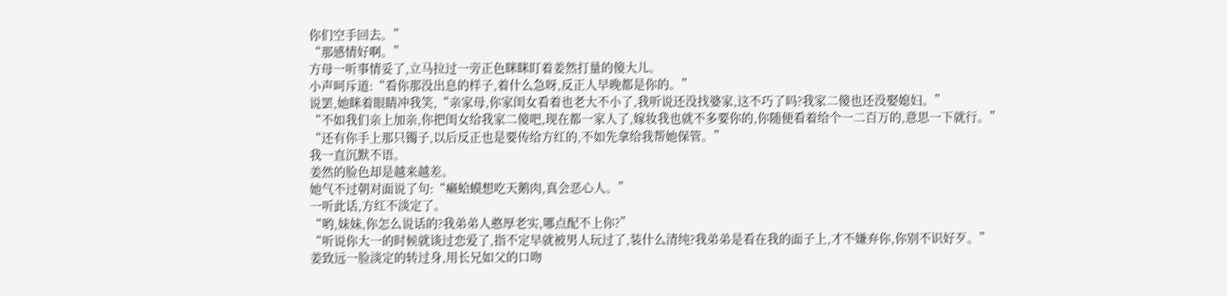你们空手回去。”
“那感情好啊。”
方母一听事情妥了,立马拉过一旁正色眯眯盯着姜然打量的傻大儿。
小声呵斥道:“看你那没出息的样子,着什么急呀,反正人早晚都是你的。”
说罢,她眯着眼睛冲我笑,“亲家母,你家闺女看着也老大不小了,我听说还没找婆家,这不巧了吗?我家二傻也还没娶媳妇。”
“不如我们亲上加亲,你把闺女给我家二傻吧,现在都一家人了,嫁妆我也就不多要你的,你随便看着给个一二百万的,意思一下就行。”
“还有你手上那只镯子,以后反正也是要传给方红的,不如先拿给我帮她保管。”
我一直沉默不语。
姜然的脸色却是越来越差。
她气不过朝对面说了句:“癞蛤蟆想吃天鹅肉,真会恶心人。”
一听此话,方红不淡定了。
“哟,妹妹,你怎么说话的?我弟弟人憨厚老实,哪点配不上你?”
“听说你大一的时候就谈过恋爱了,指不定早就被男人玩过了,装什么清纯?我弟弟是看在我的面子上,才不嫌弃你,你别不识好歹。”
姜致远一脸淡定的转过身,用长兄如父的口吻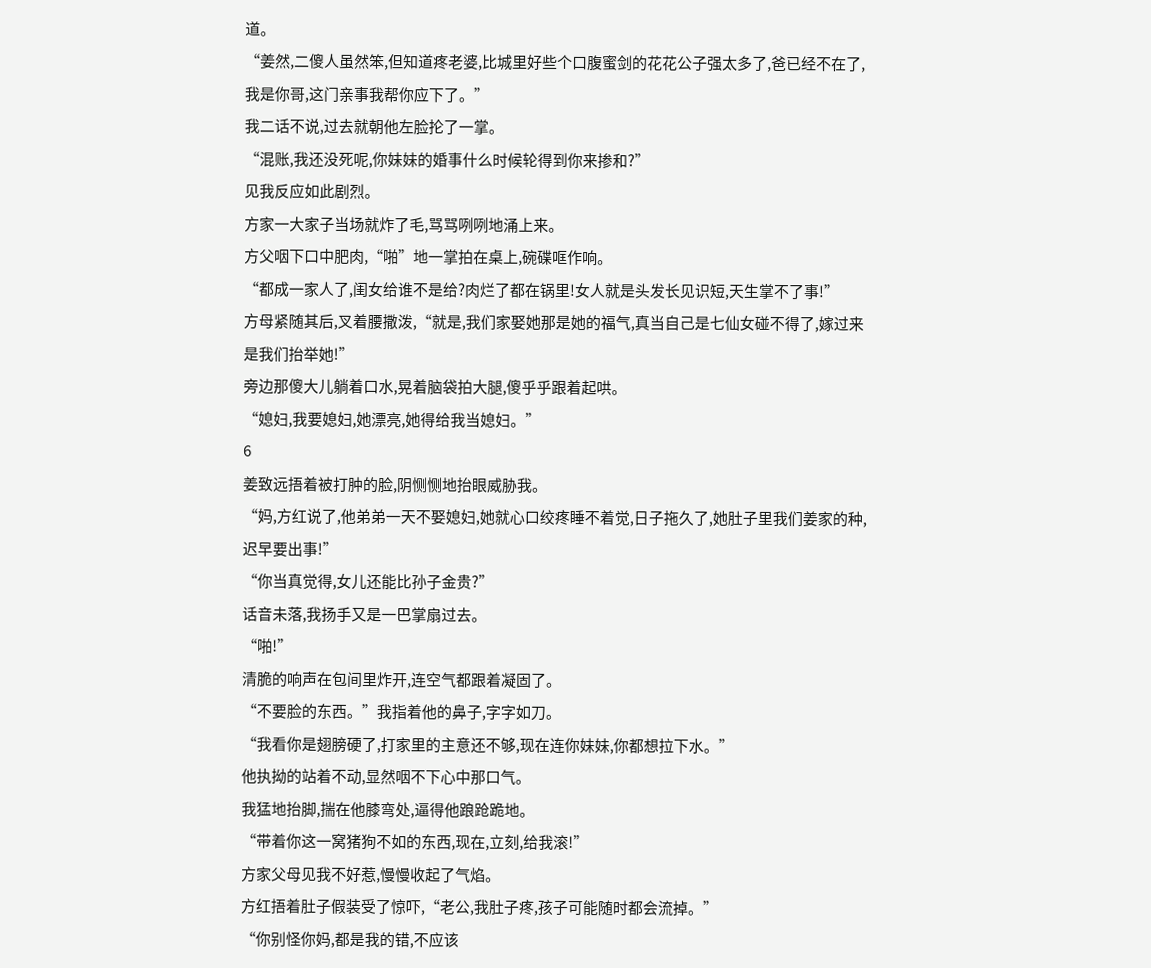道。
“姜然,二傻人虽然笨,但知道疼老婆,比城里好些个口腹蜜剑的花花公子强太多了,爸已经不在了,我是你哥,这门亲事我帮你应下了。”
我二话不说,过去就朝他左脸抡了一掌。
“混账,我还没死呢,你妹妹的婚事什么时候轮得到你来掺和?”
见我反应如此剧烈。
方家一大家子当场就炸了毛,骂骂咧咧地涌上来。
方父咽下口中肥肉,“啪”地一掌拍在桌上,碗碟哐作响。
“都成一家人了,闺女给谁不是给?肉烂了都在锅里!女人就是头发长见识短,天生掌不了事!”
方母紧随其后,叉着腰撒泼,“就是,我们家娶她那是她的福气,真当自己是七仙女碰不得了,嫁过来是我们抬举她!”
旁边那傻大儿躺着口水,晃着脑袋拍大腿,傻乎乎跟着起哄。
“媳妇,我要媳妇,她漂亮,她得给我当媳妇。”
6
姜致远捂着被打肿的脸,阴恻恻地抬眼威胁我。
“妈,方红说了,他弟弟一天不娶媳妇,她就心口绞疼睡不着觉,日子拖久了,她肚子里我们姜家的种,迟早要出事!”
“你当真觉得,女儿还能比孙子金贵?”
话音未落,我扬手又是一巴掌扇过去。
“啪!”
清脆的响声在包间里炸开,连空气都跟着凝固了。
“不要脸的东西。”我指着他的鼻子,字字如刀。
“我看你是翅膀硬了,打家里的主意还不够,现在连你妹妹,你都想拉下水。”
他执拗的站着不动,显然咽不下心中那口气。
我猛地抬脚,揣在他膝弯处,逼得他踉跄跪地。
“带着你这一窝猪狗不如的东西,现在,立刻,给我滚!”
方家父母见我不好惹,慢慢收起了气焰。
方红捂着肚子假装受了惊吓,“老公,我肚子疼,孩子可能随时都会流掉。”
“你别怪你妈,都是我的错,不应该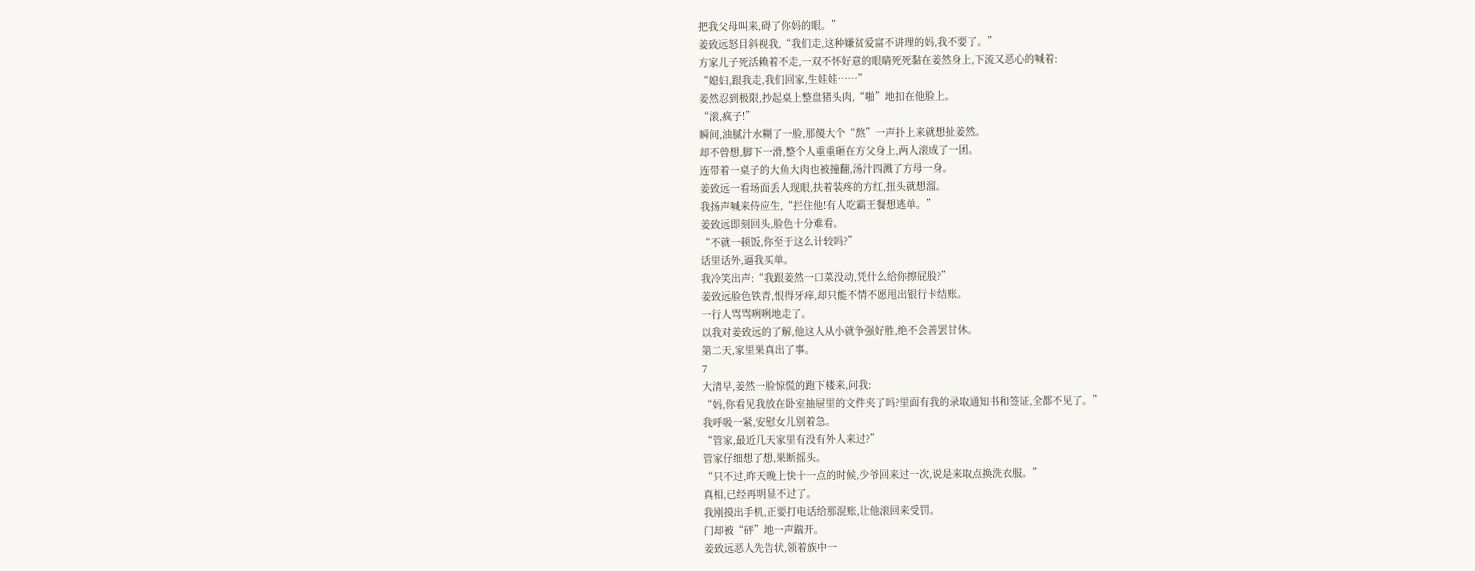把我父母叫来,碍了你妈的眼。”
姜致远怒目斜视我,“我们走,这种嫌贫爱富不讲理的妈,我不要了。”
方家儿子死活赖着不走,一双不怀好意的眼睛死死黏在姜然身上,下流又恶心的喊着:
“媳妇,跟我走,我们回家,生娃娃……”
姜然忍到极限,抄起桌上整盘猪头肉,“啪”地扣在他脸上。
“滚,疯子!”
瞬间,油腻汁水糊了一脸,那傻大个“熬”一声扑上来就想扯姜然。
却不曾想,脚下一滑,整个人重重砸在方父身上,两人滚成了一团。
连带着一桌子的大鱼大肉也被撞翻,汤汁四溅了方母一身。
姜致远一看场面丢人现眼,扶着装疼的方红,扭头就想溜。
我扬声喊来侍应生,“拦住他!有人吃霸王餐想逃单。”
姜致远即刻回头,脸色十分难看。
“不就一顿饭,你至于这么计较吗?”
话里话外,逼我买单。
我冷笑出声:“我跟姜然一口菜没动,凭什么给你擦屁股?”
姜致远脸色铁青,恨得牙痒,却只能不情不愿甩出银行卡结账。
一行人骂骂咧咧地走了。
以我对姜致远的了解,他这人从小就争强好胜,绝不会善罢甘休。
第二天,家里果真出了事。
7
大清早,姜然一脸惊慌的跑下楼来,问我:
“妈,你看见我放在卧室抽屉里的文件夹了吗?里面有我的录取通知书和签证,全都不见了。”
我呼吸一紧,安慰女儿别着急。
“管家,最近几天家里有没有外人来过?”
管家仔细想了想,果断摇头。
“只不过,昨天晚上快十一点的时候,少爷回来过一次,说是来取点换洗衣服。”
真相,已经再明显不过了。
我刚摸出手机,正要打电话给那混账,让他滚回来受罚。
门却被“砰”地一声踹开。
姜致远恶人先告状,领着族中一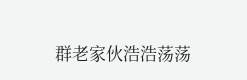群老家伙浩浩荡荡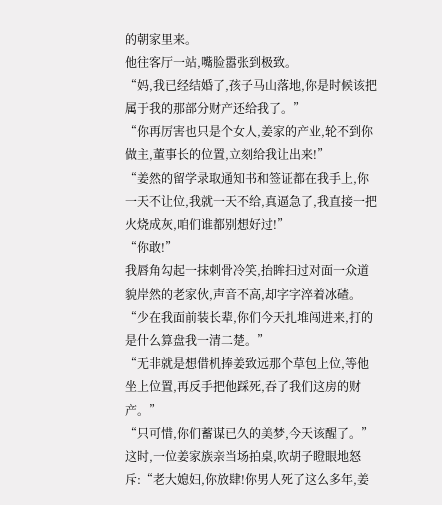的朝家里来。
他往客厅一站,嘴脸嚣张到极致。
“妈,我已经结婚了,孩子马山落地,你是时候该把属于我的那部分财产还给我了。”
“你再厉害也只是个女人,姜家的产业,轮不到你做主,董事长的位置,立刻给我让出来!”
“姜然的留学录取通知书和签证都在我手上,你一天不让位,我就一天不给,真逼急了,我直接一把火烧成灰,咱们谁都别想好过!”
“你敢!”
我唇角勾起一抹刺骨冷笑,抬眸扫过对面一众道貌岸然的老家伙,声音不高,却字字淬着冰碴。
“少在我面前装长辈,你们今天扎堆闯进来,打的是什么算盘我一清二楚。”
“无非就是想借机捧姜致远那个草包上位,等他坐上位置,再反手把他踩死,吞了我们这房的财产。”
“只可惜,你们蓄谋已久的美梦,今天该醒了。”
这时,一位姜家族亲当场拍桌,吹胡子瞪眼地怒斥:“老大媳妇,你放肆!你男人死了这么多年,姜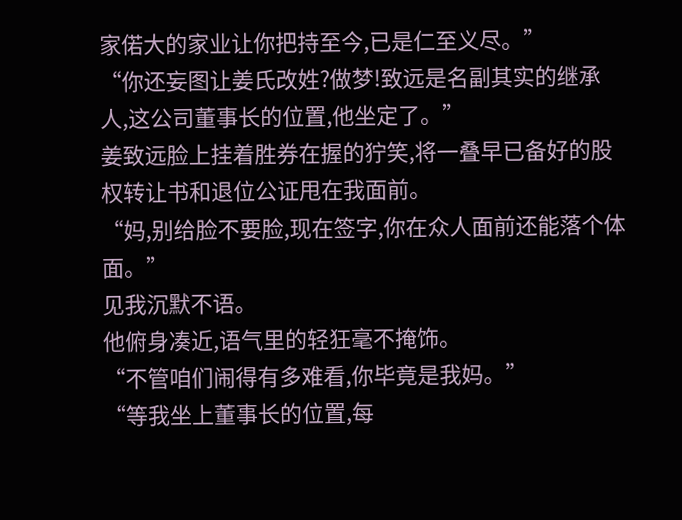家偌大的家业让你把持至今,已是仁至义尽。”
“你还妄图让姜氏改姓?做梦!致远是名副其实的继承人,这公司董事长的位置,他坐定了。”
姜致远脸上挂着胜券在握的狞笑,将一叠早已备好的股权转让书和退位公证甩在我面前。
“妈,别给脸不要脸,现在签字,你在众人面前还能落个体面。”
见我沉默不语。
他俯身凑近,语气里的轻狂毫不掩饰。
“不管咱们闹得有多难看,你毕竟是我妈。”
“等我坐上董事长的位置,每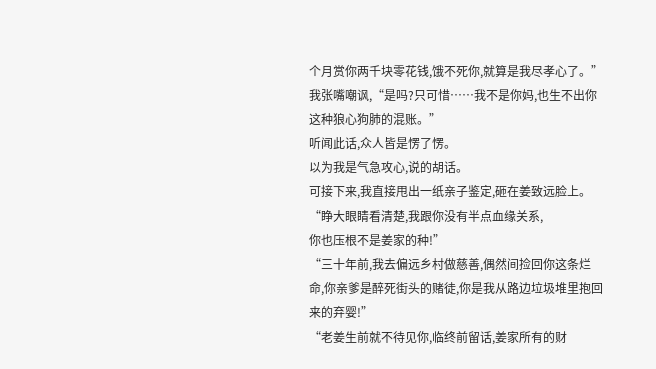个月赏你两千块零花钱,饿不死你,就算是我尽孝心了。”
我张嘴嘲讽,“是吗?只可惜……我不是你妈,也生不出你这种狼心狗肺的混账。”
听闻此话,众人皆是愣了愣。
以为我是气急攻心,说的胡话。
可接下来,我直接甩出一纸亲子鉴定,砸在姜致远脸上。
“睁大眼睛看清楚,我跟你没有半点血缘关系,
你也压根不是姜家的种!”
“三十年前,我去偏远乡村做慈善,偶然间捡回你这条烂命,你亲爹是醉死街头的赌徒,你是我从路边垃圾堆里抱回来的弃婴!”
“老姜生前就不待见你,临终前留话,姜家所有的财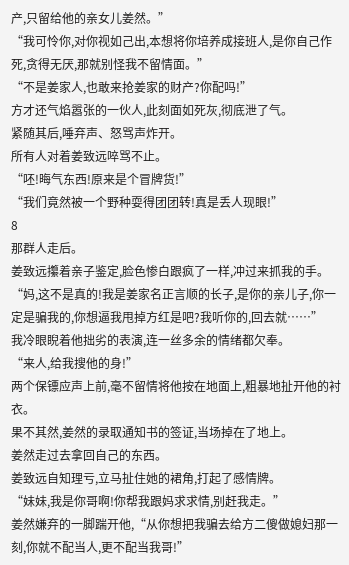产,只留给他的亲女儿姜然。”
“我可怜你,对你视如己出,本想将你培养成接班人,是你自己作死,贪得无厌,那就别怪我不留情面。”
“不是姜家人,也敢来抢姜家的财产?你配吗!”
方才还气焰嚣张的一伙人,此刻面如死灰,彻底泄了气。
紧随其后,唾弃声、怒骂声炸开。
所有人对着姜致远啐骂不止。
“呸!晦气东西!原来是个冒牌货!”
“我们竟然被一个野种耍得团团转!真是丢人现眼!”
8
那群人走后。
姜致远攥着亲子鉴定,脸色惨白跟疯了一样,冲过来抓我的手。
“妈,这不是真的!我是姜家名正言顺的长子,是你的亲儿子,你一定是骗我的,你想逼我甩掉方红是吧?我听你的,回去就……”
我冷眼睨着他拙劣的表演,连一丝多余的情绪都欠奉。
“来人,给我搜他的身!”
两个保镖应声上前,毫不留情将他按在地面上,粗暴地扯开他的衬衣。
果不其然,姜然的录取通知书的签证,当场掉在了地上。
姜然走过去拿回自己的东西。
姜致远自知理亏,立马扯住她的裙角,打起了感情牌。
“妹妹,我是你哥啊!你帮我跟妈求求情,别赶我走。”
姜然嫌弃的一脚踹开他,“从你想把我骗去给方二傻做媳妇那一刻,你就不配当人,更不配当我哥!”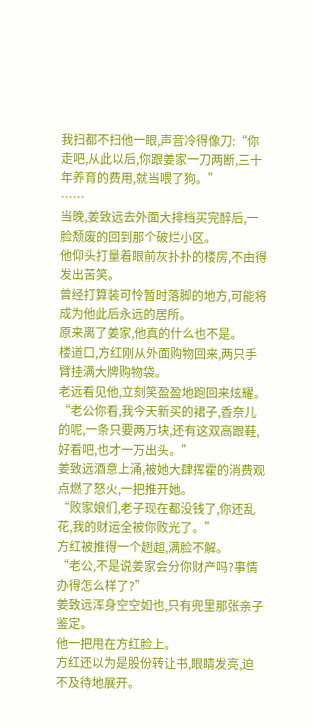我扫都不扫他一眼,声音冷得像刀:“你走吧,从此以后,你跟姜家一刀两断,三十年养育的费用,就当喂了狗。”
……
当晚,姜致远去外面大排档买完醉后,一脸颓废的回到那个破烂小区。
他仰头打量着眼前灰扑扑的楼房,不由得发出苦笑。
曾经打算装可怜暂时落脚的地方,可能将成为他此后永远的居所。
原来离了姜家,他真的什么也不是。
楼道口,方红刚从外面购物回来,两只手臂挂满大牌购物袋。
老远看见他,立刻笑盈盈地跑回来炫耀。
“老公你看,我今天新买的裙子,香奈儿的呢,一条只要两万块,还有这双高跟鞋,好看吧,也才一万出头。”
姜致远酒意上涌,被她大肆挥霍的消费观点燃了怒火,一把推开她。
“败家娘们,老子现在都没钱了,你还乱花,我的财运全被你败光了。”
方红被推得一个趔趄,满脸不解。
“老公,不是说姜家会分你财产吗?事情办得怎么样了?”
姜致远浑身空空如也,只有兜里那张亲子鉴定。
他一把甩在方红脸上。
方红还以为是股份转让书,眼睛发亮,迫不及待地展开。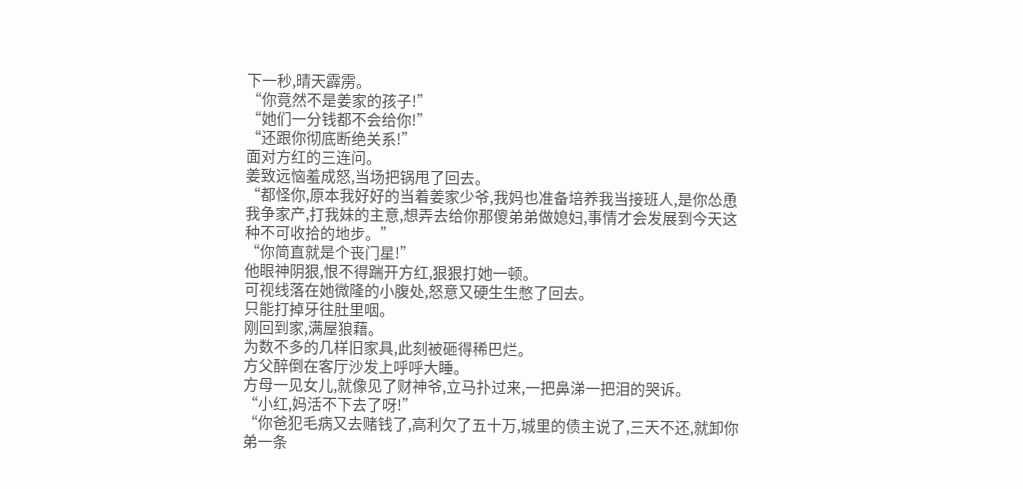下一秒,晴天霹雳。
“你竟然不是姜家的孩子!”
“她们一分钱都不会给你!”
“还跟你彻底断绝关系!”
面对方红的三连问。
姜致远恼羞成怒,当场把锅甩了回去。
“都怪你,原本我好好的当着姜家少爷,我妈也准备培养我当接班人,是你怂恿我争家产,打我妹的主意,想弄去给你那傻弟弟做媳妇,事情才会发展到今天这种不可收拾的地步。”
“你简直就是个丧门星!”
他眼神阴狠,恨不得踹开方红,狠狠打她一顿。
可视线落在她微隆的小腹处,怒意又硬生生憋了回去。
只能打掉牙往肚里咽。
刚回到家,满屋狼藉。
为数不多的几样旧家具,此刻被砸得稀巴烂。
方父醉倒在客厅沙发上呼呼大睡。
方母一见女儿,就像见了财神爷,立马扑过来,一把鼻涕一把泪的哭诉。
“小红,妈活不下去了呀!”
“你爸犯毛病又去赌钱了,高利欠了五十万,城里的债主说了,三天不还,就卸你弟一条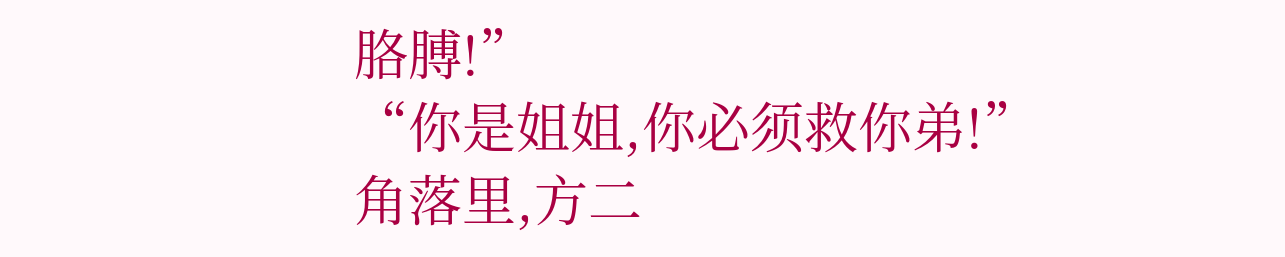胳膊!”
“你是姐姐,你必须救你弟!”
角落里,方二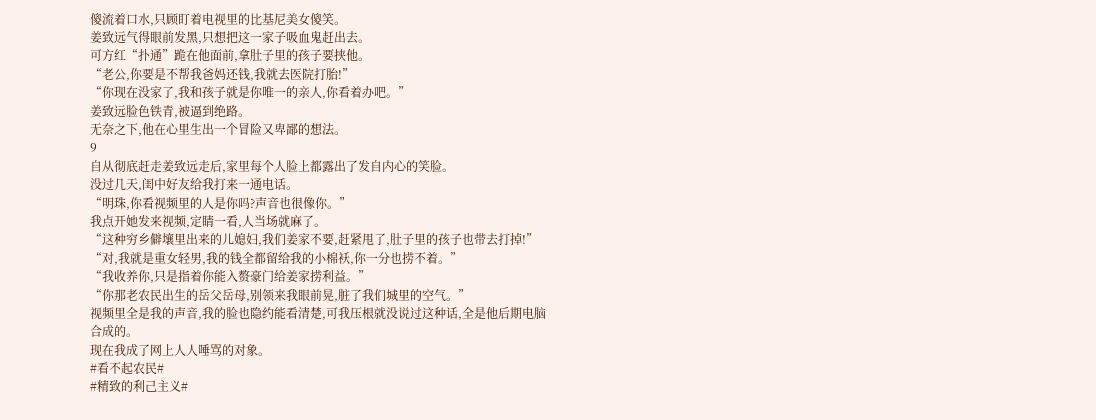傻流着口水,只顾盯着电视里的比基尼美女傻笑。
姜致远气得眼前发黑,只想把这一家子吸血鬼赶出去。
可方红“扑通”跪在他面前,拿肚子里的孩子要挟他。
“老公,你要是不帮我爸妈还钱,我就去医院打胎!”
“你现在没家了,我和孩子就是你唯一的亲人,你看着办吧。”
姜致远脸色铁青,被逼到绝路。
无奈之下,他在心里生出一个冒险又卑鄙的想法。
9
自从彻底赶走姜致远走后,家里每个人脸上都露出了发自内心的笑脸。
没过几天,闺中好友给我打来一通电话。
“明珠,你看视频里的人是你吗?声音也很像你。”
我点开她发来视频,定睛一看,人当场就麻了。
“这种穷乡僻壤里出来的儿媳妇,我们姜家不要,赶紧甩了,肚子里的孩子也带去打掉!”
“对,我就是重女轻男,我的钱全都留给我的小棉袄,你一分也捞不着。”
“我收养你,只是指着你能入赘豪门给姜家捞利益。”
“你那老农民出生的岳父岳母,别领来我眼前晃,脏了我们城里的空气。”
视频里全是我的声音,我的脸也隐约能看清楚,可我压根就没说过这种话,全是他后期电脑合成的。
现在我成了网上人人唾骂的对象。
#看不起农民#
#精致的利己主义#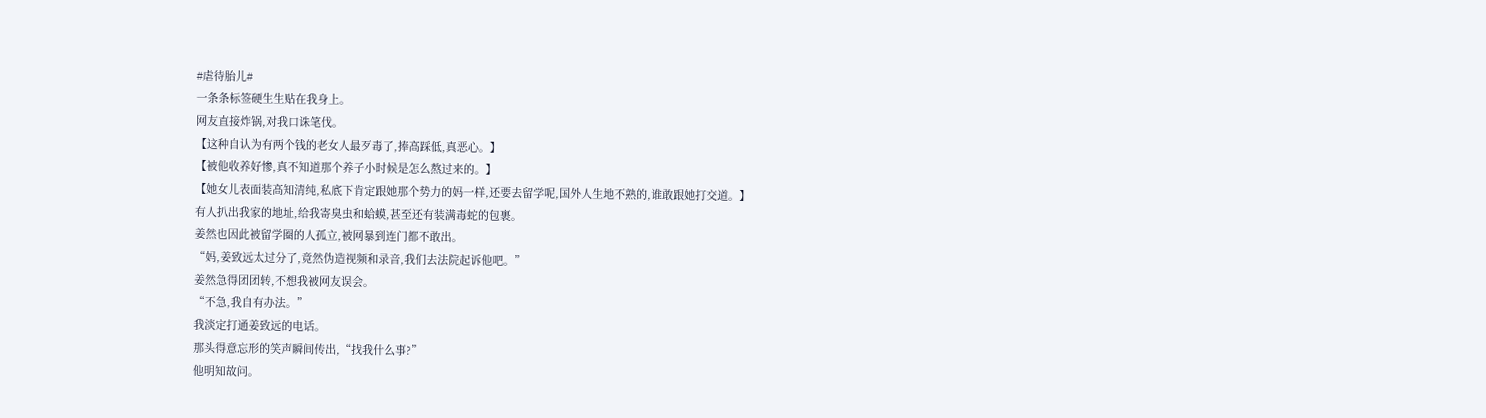#虐待胎儿#
一条条标签硬生生贴在我身上。
网友直接炸锅,对我口诛笔伐。
【这种自认为有两个钱的老女人最歹毒了,捧高踩低,真恶心。】
【被他收养好惨,真不知道那个养子小时候是怎么熬过来的。】
【她女儿表面装高知清纯,私底下肯定跟她那个势力的妈一样,还要去留学呢,国外人生地不熟的,谁敢跟她打交道。】
有人扒出我家的地址,给我寄臭虫和蛤蟆,甚至还有装满毒蛇的包裹。
姜然也因此被留学圈的人孤立,被网暴到连门都不敢出。
“妈,姜致远太过分了,竟然伪造视频和录音,我们去法院起诉他吧。”
姜然急得团团转,不想我被网友误会。
“不急,我自有办法。”
我淡定打通姜致远的电话。
那头得意忘形的笑声瞬间传出,“找我什么事?”
他明知故问。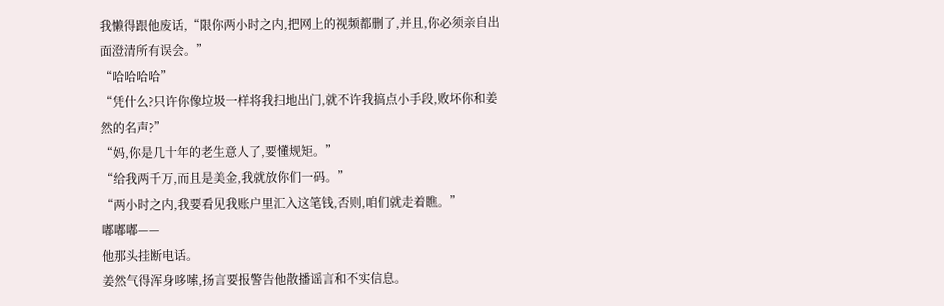我懒得跟他废话,“限你两小时之内,把网上的视频都删了,并且,你必须亲自出面澄清所有误会。”
“哈哈哈哈”
“凭什么?只许你像垃圾一样将我扫地出门,就不许我搞点小手段,败坏你和姜然的名声?”
“妈,你是几十年的老生意人了,要懂规矩。”
“给我两千万,而且是美金,我就放你们一码。”
“两小时之内,我要看见我账户里汇入这笔钱,否则,咱们就走着瞧。”
嘟嘟嘟——
他那头挂断电话。
姜然气得浑身哆嗦,扬言要报警告他散播谣言和不实信息。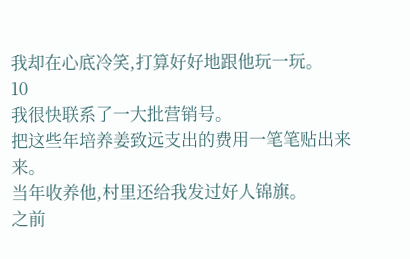我却在心底冷笑,打算好好地跟他玩一玩。
10
我很快联系了一大批营销号。
把这些年培养姜致远支出的费用一笔笔贴出来来。
当年收养他,村里还给我发过好人锦旗。
之前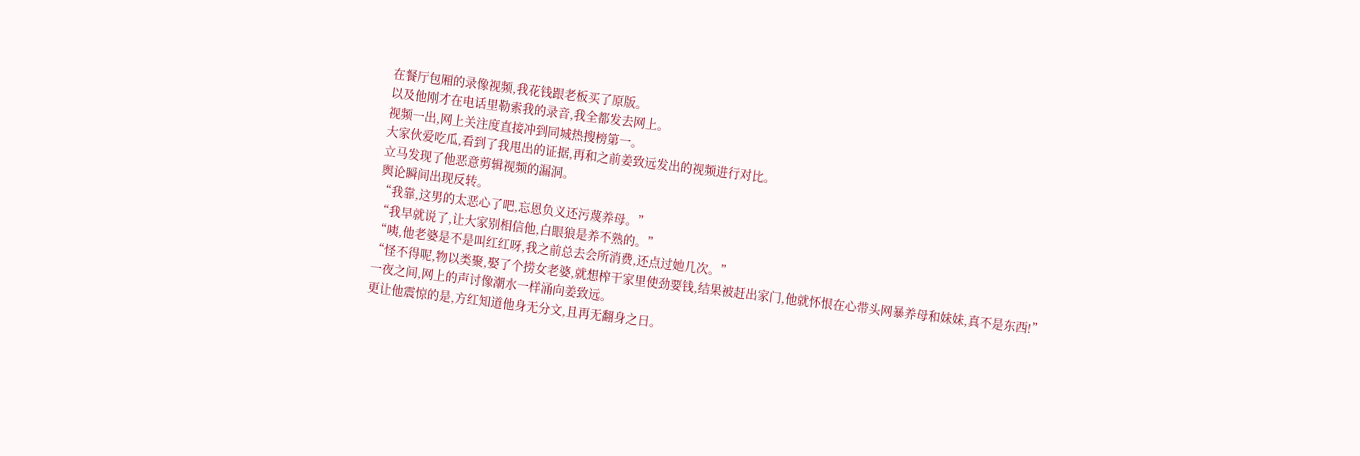在餐厅包厢的录像视频,我花钱跟老板买了原版。
以及他刚才在电话里勒索我的录音,我全都发去网上。
视频一出,网上关注度直接冲到同城热搜榜第一。
大家伙爱吃瓜,看到了我甩出的证据,再和之前姜致远发出的视频进行对比。
立马发现了他恶意剪辑视频的漏洞。
舆论瞬间出现反转。
“我靠,这男的太恶心了吧,忘恩负义还污蔑养母。”
“我早就说了,让大家别相信他,白眼狼是养不熟的。”
“咦,他老婆是不是叫红红呀,我之前总去会所消费,还点过她几次。”
“怪不得呢,物以类聚,娶了个捞女老婆,就想榨干家里使劲要钱,结果被赶出家门,他就怀恨在心带头网暴养母和妹妹,真不是东西!”
一夜之间,网上的声讨像潮水一样涌向姜致远。
更让他震惊的是,方红知道他身无分文,且再无翻身之日。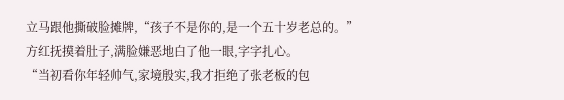立马跟他撕破脸摊牌,“孩子不是你的,是一个五十岁老总的。”
方红抚摸着肚子,满脸嫌恶地白了他一眼,字字扎心。
“当初看你年轻帅气,家境殷实,我才拒绝了张老板的包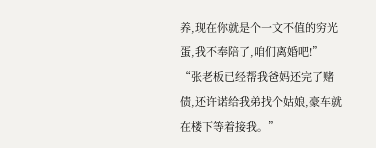养,现在你就是个一文不值的穷光蛋,我不奉陪了,咱们离婚吧!”
“张老板已经帮我爸妈还完了赌债,还许诺给我弟找个姑娘,豪车就在楼下等着接我。”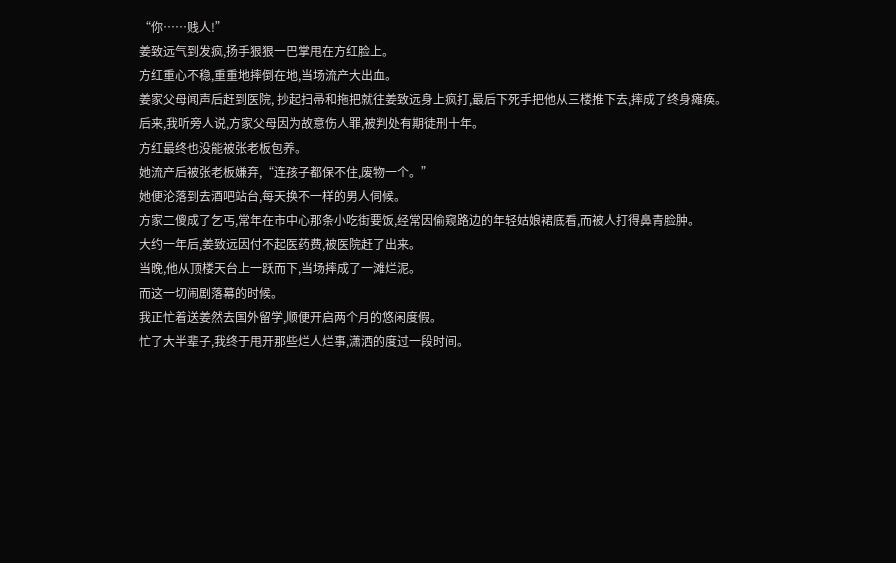“你……贱人!”
姜致远气到发疯,扬手狠狠一巴掌甩在方红脸上。
方红重心不稳,重重地摔倒在地,当场流产大出血。
姜家父母闻声后赶到医院, 抄起扫帚和拖把就往姜致远身上疯打,最后下死手把他从三楼推下去,摔成了终身瘫痪。
后来,我听旁人说,方家父母因为故意伤人罪,被判处有期徒刑十年。
方红最终也没能被张老板包养。
她流产后被张老板嫌弃,“连孩子都保不住,废物一个。”
她便沦落到去酒吧站台,每天换不一样的男人伺候。
方家二傻成了乞丐,常年在市中心那条小吃街要饭,经常因偷窥路边的年轻姑娘裙底看,而被人打得鼻青脸肿。
大约一年后,姜致远因付不起医药费,被医院赶了出来。
当晚,他从顶楼天台上一跃而下,当场摔成了一滩烂泥。
而这一切闹剧落幕的时候。
我正忙着送姜然去国外留学,顺便开启两个月的悠闲度假。
忙了大半辈子,我终于甩开那些烂人烂事,潇洒的度过一段时间。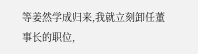等姜然学成归来,我就立刻卸任董事长的职位,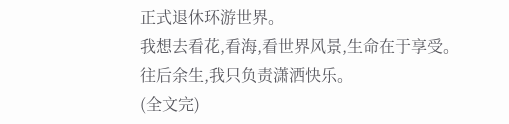正式退休环游世界。
我想去看花,看海,看世界风景,生命在于享受。
往后余生,我只负责潇洒快乐。
(全文完)